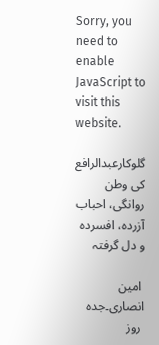Sorry, you need to enable JavaScript to visit this website.

گلوکارعبدالرافع کی وطن روانگی، احباب آزردہ، افسردہ و دل گرفتہ

 امین انصاری۔جدہ
 روز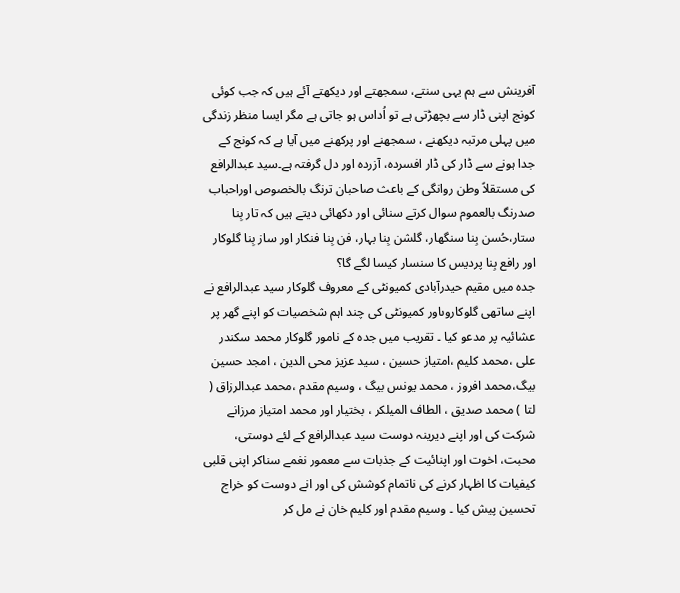آفرینش سے ہم یہی سنتے، سمجھتے اور دیکھتے آئے ہیں کہ جب کوئی کونج اپنی ڈار سے بچھڑتی ہے تو اُداس ہو جاتی ہے مگر ایسا منظر زندگی میں پہلی مرتبہ دیکھنے ، سمجھنے اور پرکھنے میں آیا ہے کہ کونج کے جدا ہونے سے ڈار کی ڈار افسردہ، آزردہ اور دل گرفتہ ہے۔سید عبدالرافع کی مستقلاً وطن روانگی کے باعث صاحبان ترنگ بالخصوص اوراحباب صدرنگ بالعموم سوال کرتے سنائی اور دکھائی دیتے ہیں کہ تار بِنا ستار،حُسن بِنا سنگھار، گلشن بِنا بہار، فن بِنا فنکار اور ساز بِنا گلوکار اور رافع بِنا پردیس کا سنسار کیسا لگے گا؟
جدہ میں مقیم حیدرآبادی کمیونٹی کے معروف گلوکار سید عبدالرافع نے اپنے ساتھی گلوکاروںاور کمیونٹی کی چند اہم شخصیات کو اپنے گھر پر عشائیہ پر مدعو کیا ۔ تقریب میں جدہ کے نامور گلوکار محمد سکندر علی ،محمد کلیم ،امتیاز حسین ، سید عزیز محی الدین ، امجد حسین بیگ،محمد افروز ، محمد یونس بیگ ، وسیم مقدم ،محمد عبدالرزاق ( لتا ) محمد صدیق ، الطاف المیلکر ، بختیار اور محمد امتیاز مرزانے شرکت کی اور اپنے دیرینہ دوست سید عبدالرافع کے لئے دوستی، محبت، اخوت اور اپنائیت کے جذبات سے معمور نغمے سناکر اپنی قلبی کیفیات کا اظہار کرنے کی ناتمام کوشش کی اور انے دوست کو خراج تحسین پیش کیا ۔ وسیم مقدم اور کلیم خان نے مل کر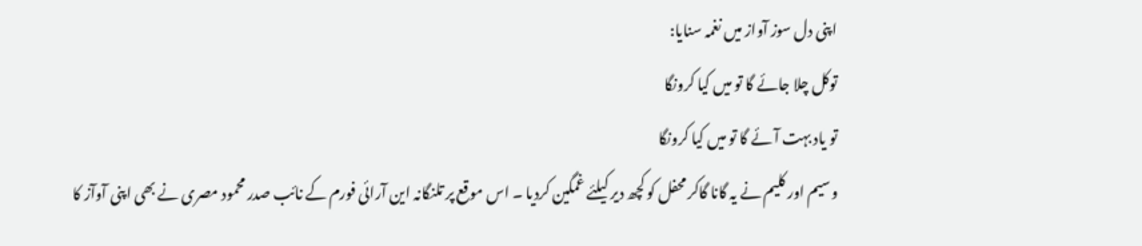اپنی دل سوز آواز میں نغمہ سنایا:
توکل چلا جائے گا تو میں کیا کرونگا
تو یاد بہت آئے گا تو میں کیا کرونگا
وسیم اور کلیم نے یہ گانا گاکر محفل کو کچھ دیر کیلئے غمگین کردیا ۔ اس موقع پر تلنگانہ این آرائی فورم کے نائب صدر محمود مصری نے بھی اپنی آوآز کا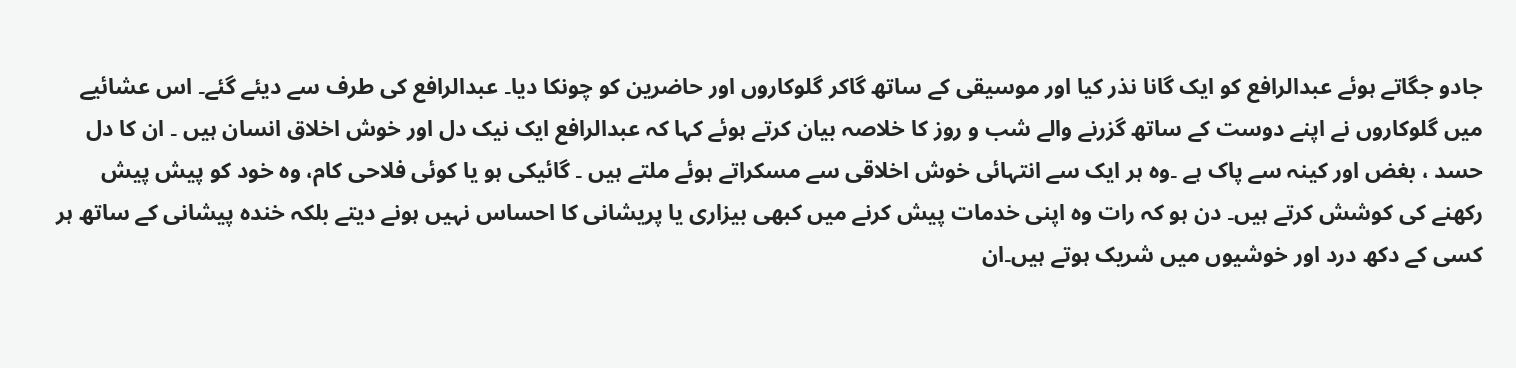جادو جگاتے ہوئے عبدالرافع کو ایک گانا نذر کیا اور موسیقی کے ساتھ گاکر گلوکاروں اور حاضرین کو چونکا دیا۔ عبدالرافع کی طرف سے دیئے گئے۔ اس عشائیے میں گلوکاروں نے اپنے دوست کے ساتھ گزرنے والے شب و روز کا خلاصہ بیان کرتے ہوئے کہا کہ عبدالرافع ایک نیک دل اور خوش اخلاق انسان ہیں ۔ ان کا دل حسد ، بغض اور کینہ سے پاک ہے ۔وہ ہر ایک سے انتہائی خوش اخلاقی سے مسکراتے ہوئے ملتے ہیں ۔ گائیکی ہو یا کوئی فلاحی کام، وہ خود کو پیش پیش رکھنے کی کوشش کرتے ہیں۔ دن ہو کہ رات وہ اپنی خدمات پیش کرنے میں کبھی بیزاری یا پریشانی کا احساس نہیں ہونے دیتے بلکہ خندہ پیشانی کے ساتھ ہر کسی کے دکھ درد اور خوشیوں میں شریک ہوتے ہیں۔ان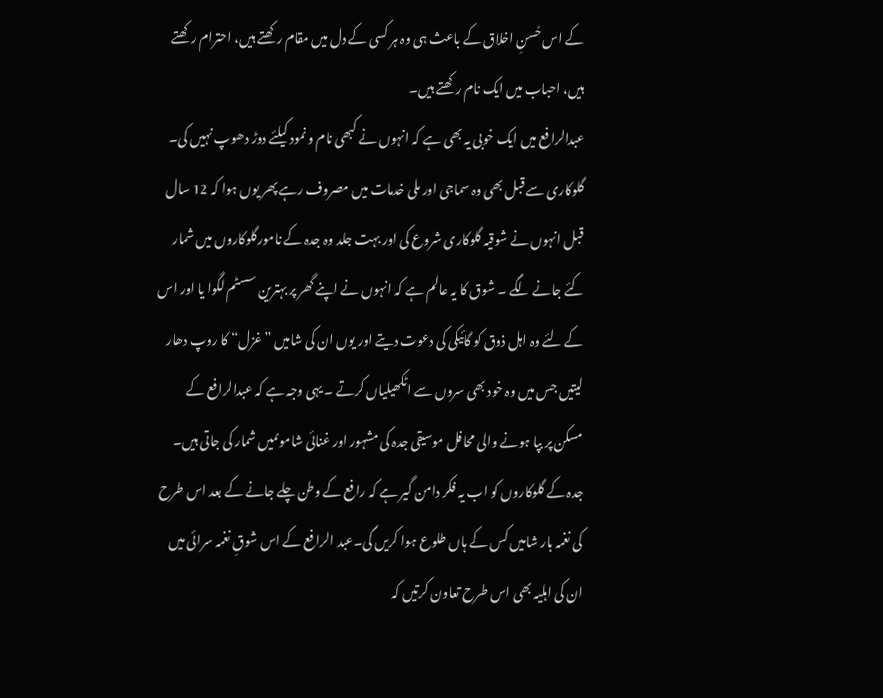کے اس حُسنِ اخلاق کے باعث ہی وہ ہر کسی کے دل میں مقام رکھتے ہیں، احترام رکھتے ہیں، احباب میں ایک نام رکھتے ہیں۔
عبدالرافع میں ایک خوبی یہ بھی ہے کہ انہوں نے کبھی نام و نمود کیلئے دوڑ دھوپ نہیں کی۔ گلوکاری سے قبل بھی وہ سماجی اور ملی خدمات میں مصروف رہے پھر یوں ہوا کہ 12 سال قبل انہوں نے شوقیہ گلوکاری شروع کی اور بہت جلد وہ جدہ کے نامورگلوکاروں میں شمار کئے جانے لگے ۔ شوق کا یہ عالم ہے کہ انہوں نے اپنے گھر پر بہترین سسٹم لگوا یا اور اس کے لئے وہ اہل ذوق کو گائیکی کی دعوت دیتے اور یوں ان کی شامیں ”غزل“ کا روپ دھار لیتیں جس میں وہ خود بھی سروں سے اٹکھیلیاں کرتے ۔ یہی وجہ ہے کہ عبدالرافع کے مسکن پر بپا ہونے والی محافل موسیقی جدہ کی مشہور اور غنائی شاموںمیں شمار کی جاتی ہیں۔
جدہ کے گلوکاروں کو اب یہ فکر دامن گیر ہے کہ رافع کے وطن چلے جانے کے بعد اس طرح کی نغمہ بار شامیں کس کے ہاں طلوع ہوا کریں گی۔عبد الرافع کے اس شوقِ نغمہ سرائی میں ان کی اہلیہ بھی اس طرح تعاون کرتیں کہ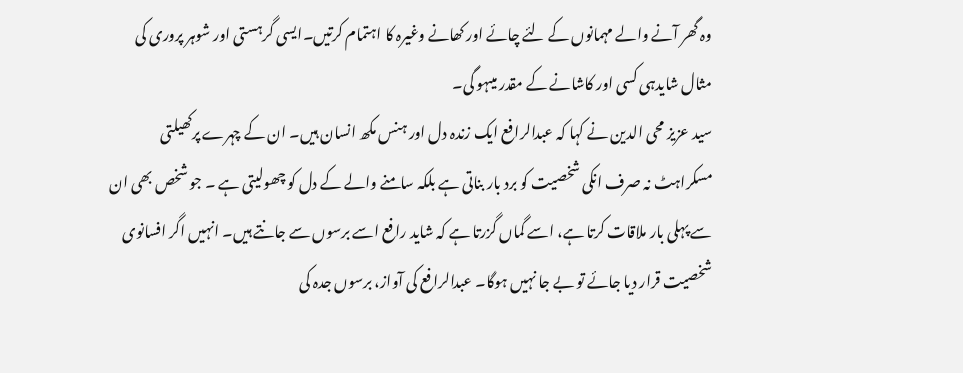وہ گھر آنے والے مہمانوں کے لئے چائے اور کھانے وغیرہ کا اہتمام کرتیں۔ایسی گرہستی اور شوہر پروری کی مثال شایدہی کسی اور کاشانے کے مقدر میںہو گی۔
سید عزیز محی الدین نے کہا کہ عبدالرافع ایک زندہ دل اور ہنس مکھ انسان ہیں۔ ان کے چہرے پرکھیلتی مسکراہٹ نہ صرف انکی شخصیت کو برد بار بناتی ہے بلکہ سامنے والے کے دل کو چھولیتی ہے ۔ جو شخص بھی ان سے پہلی بار ملاقات کرتا ہے، اسے گماں گزرتا ہے کہ شاید رافع اسے برسوں سے جانتے ہیں۔ انہیں اگر افسانوی شخصیت قرار دیا جائے تو بے جا نہیں ہوگا۔ عبدالرافع کی آواز، برسوں جدہ کی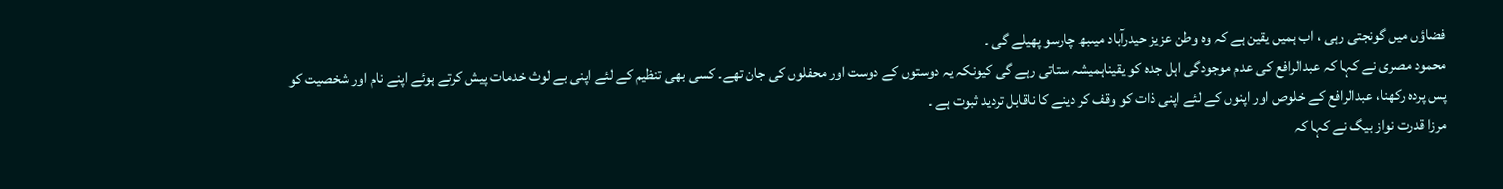فضاؤں میں گونجتی رہی ، اب ہمیں یقین ہے کہ وہ وطن عزیز حیدرآباد میںبھ چارسو پھیلے گی ۔
محمود مصری نے کہا کہ عبدالرافع کی عدم موجودگی اہل جدہ کو یقیناہمیشہ ستاتی رہے گی کیونکہ یہ دوستوں کے دوست اور محفلوں کی جان تھے۔ کسی بھی تنظیم کے لئے اپنی بے لوث خدمات پیش کرتے ہوئے اپنے نام اور شخصیت کو پس پردہ رکھنا، عبدالرافع کے خلوص اور اپنوں کے لئے اپنی ذات کو وقف کر دینے کا ناقابل تردید ثبوت ہے ۔
مرزا قدرت نواز بیگ نے کہا کہ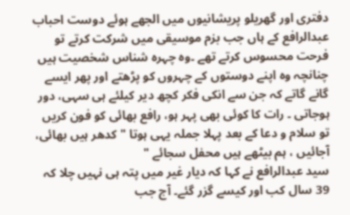دفتری اور گھریلو پریشانیوں میں الجھے ہوئے دوست احباب عبدالرافع کے ہاں جب بزم موسیقی میں شرکت کرتے تو فرحت محسوس کرتے تھے ۔وہ چہرہ شناس شخصیت ہیں چنانچہ وہ اپنے دوستوں کے چہروں کو پڑھتے اور پھر ایسے گانے گاتے کہ جن سے انکی فکر کچھ دیر کیلئے ہی سہی، دور ہوجاتی ۔ رات کا کوئی بھی پہر ہو، رافع بھائی کو فون کریں تو سلام و دعا کے بعد پہلا جملہ یہی ہوتا " کدھر ہیں بھائی، آجائیں ، ہم بیٹھے ہیں محفل سجائے "
سید عبدالرافع نے کہا کہ دیار غیر میں پتہ ہی نہیں چلا کہ 39 سال کب اور کیسے گزر گئے۔ آج جب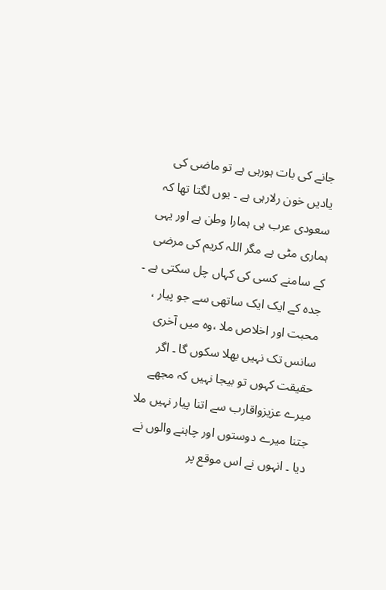جانے کی بات ہورہی ہے تو ماضی کی یادیں خون رلارہی ہے ۔ یوں لگتا تھا کہ سعودی عرب ہی ہمارا وطن ہے اور یہی ہماری مٹی ہے مگر اللہ کریم کی مرضی کے سامنے کسی کی کہاں چل سکتی ہے ۔ جدہ کے ایک ایک ساتھی سے جو پیار ، محبت اور اخلاص ملا ،وہ میں آخری سانس تک نہیں بھلا سکوں گا ۔ اگر حقیقت کہوں تو بیجا نہیں کہ مجھے میرے عزیزواقارب سے اتنا پیار نہیں ملا جتنا میرے دوستوں اور چاہنے والوں نے دیا ۔ انہوں نے اس موقع پر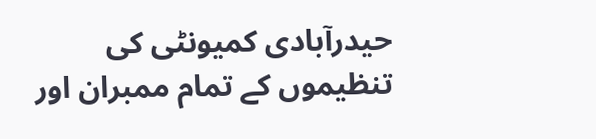حیدرآبادی کمیونٹی کی تنظیموں کے تمام ممبران اور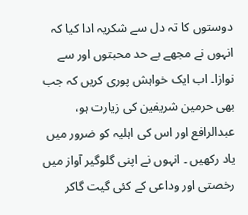دوستوں کا تہ دل سے شکریہ ادا کیا کہ انہوں نے مجھے بے حد محبتوں اور سے نوازا۔ اب ایک خواہش پوری کریں کہ جب بھی حرمین شریفین کی زیارت ہو، عبدالرافع اور اس کی اہلیہ کو ضرور میں یاد رکھیں ۔ انہوں نے اپنی گلوگیر آواز میں رخصتی اور وداعی کے کئی گیت گاکر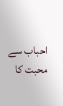احباب سے محبت کا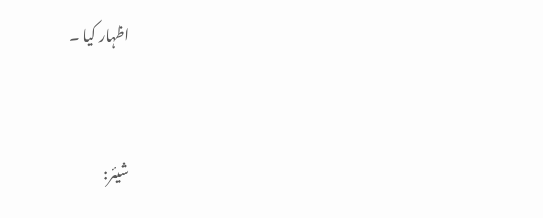اظہار کیا ۔



شیئر: